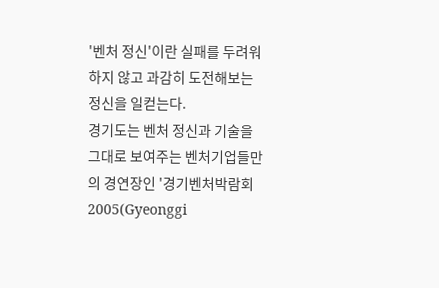'벤처 정신'이란 실패를 두려워하지 않고 과감히 도전해보는 정신을 일컫는다.
경기도는 벤처 정신과 기술을 그대로 보여주는 벤처기업들만의 경연장인 '경기벤처박람회 2005(Gyeonggi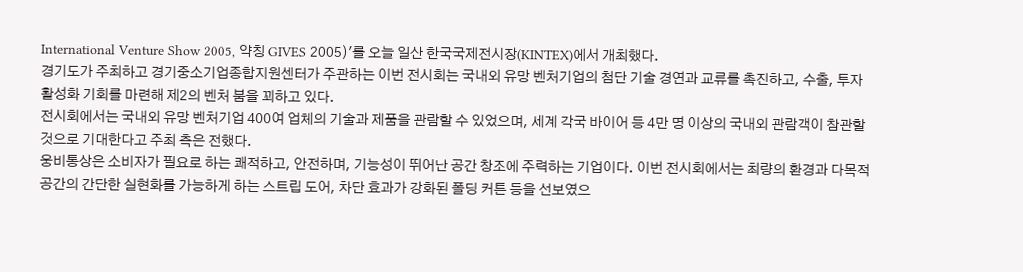International Venture Show 2005, 약칭 GIVES 2005)'를 오늘 일산 한국국제전시장(KINTEX)에서 개최했다.
경기도가 주최하고 경기중소기업종합지원센터가 주관하는 이번 전시회는 국내외 유망 벤처기업의 첨단 기술 경연과 교류를 촉진하고, 수출, 투자 활성화 기회를 마련해 제2의 벤처 붐을 꾀하고 있다.
전시회에서는 국내외 유망 벤처기업 400여 업체의 기술과 제품을 관람할 수 있었으며, 세계 각국 바이어 등 4만 명 이상의 국내외 관람객이 참관할 것으로 기대한다고 주최 측은 전했다.
웅비통상은 소비자가 필요로 하는 쾌적하고, 안전하며, 기능성이 뛰어난 공간 창조에 주력하는 기업이다. 이번 전시회에서는 최량의 환경과 다목적 공간의 간단한 실현화를 가능하게 하는 스트립 도어, 차단 효과가 강화된 폴딩 커튼 등을 선보였으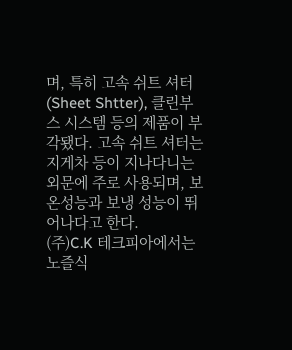며, 특히 고속 쉬트 셔터(Sheet Shtter), 클린부스 시스템 등의 제품이 부각됐다. 고속 쉬트 셔터는 지게차 등이 지나다니는 외문에 주로 사용되며, 보온성능과 보냉 성능이 뛰어나다고 한다.
(주)C.K 테크피아에서는 노즐식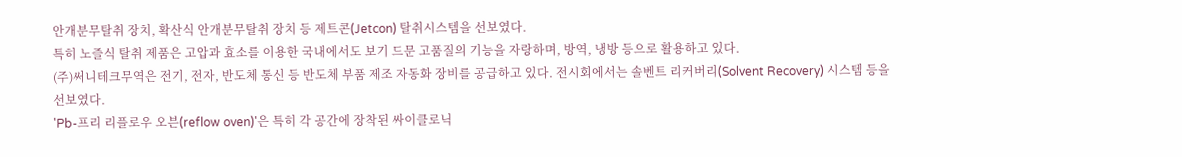안개분무탈취 장치, 확산식 안개분무탈취 장치 등 제트콘(Jetcon) 탈취시스템을 선보였다.
특히 노즐식 탈취 제품은 고압과 효소를 이용한 국내에서도 보기 드문 고품질의 기능을 자랑하며, 방역, 냉방 등으로 활용하고 있다.
(주)써니테크무역은 전기, 전자, 반도체 통신 등 반도체 부품 제조 자동화 장비를 공급하고 있다. 전시회에서는 솔벤트 리커버리(Solvent Recovery) 시스템 등을 선보였다.
'Pb-프리 리플로우 오븐(reflow oven)'은 특히 각 공간에 장착된 싸이클로닉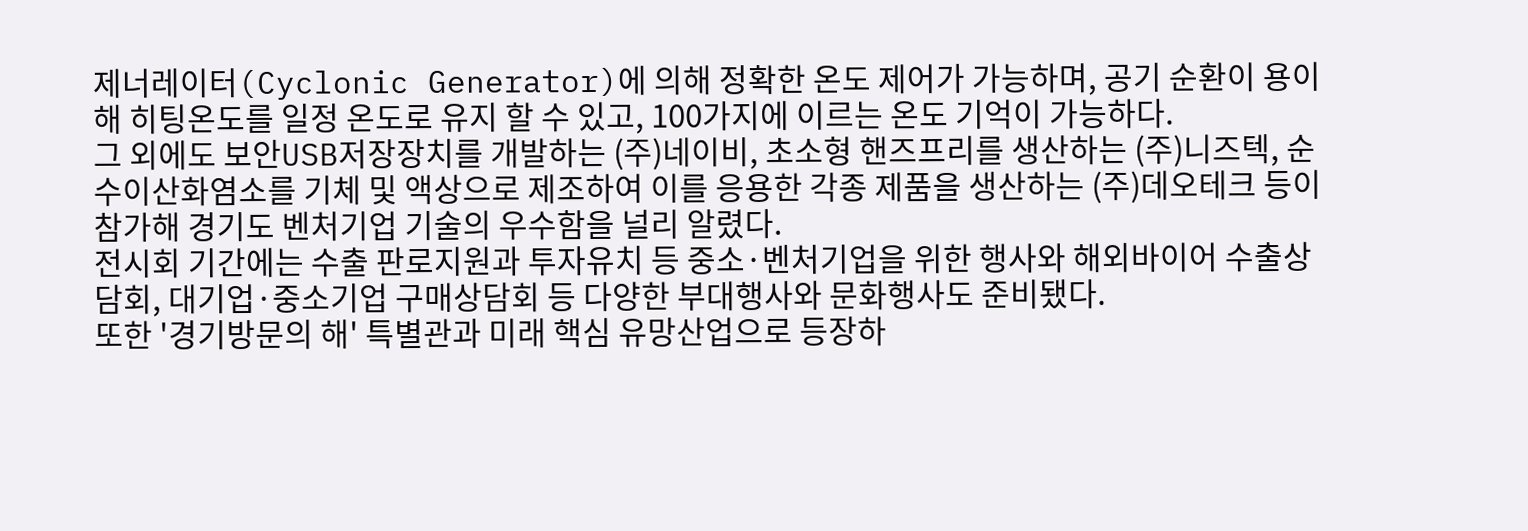제너레이터(Cyclonic Generator)에 의해 정확한 온도 제어가 가능하며, 공기 순환이 용이해 히팅온도를 일정 온도로 유지 할 수 있고, 100가지에 이르는 온도 기억이 가능하다.
그 외에도 보안USB저장장치를 개발하는 (주)네이비, 초소형 핸즈프리를 생산하는 (주)니즈텍, 순수이산화염소를 기체 및 액상으로 제조하여 이를 응용한 각종 제품을 생산하는 (주)데오테크 등이 참가해 경기도 벤처기업 기술의 우수함을 널리 알렸다.
전시회 기간에는 수출 판로지원과 투자유치 등 중소·벤처기업을 위한 행사와 해외바이어 수출상담회, 대기업·중소기업 구매상담회 등 다양한 부대행사와 문화행사도 준비됐다.
또한 '경기방문의 해' 특별관과 미래 핵심 유망산업으로 등장하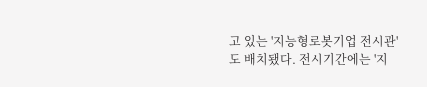고 있는 '지능형로봇기업 전시관'도 배치됐다. 전시기간에는 '지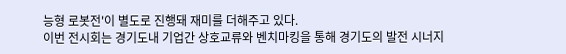능형 로봇전'이 별도로 진행돼 재미를 더해주고 있다.
이번 전시회는 경기도내 기업간 상호교류와 벤치마킹을 통해 경기도의 발전 시너지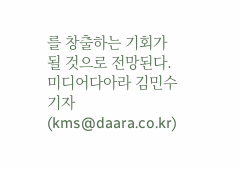를 창출하는 기회가 될 것으로 전망된다.
미디어다아라 김민수 기자(kms@daara.co.kr)